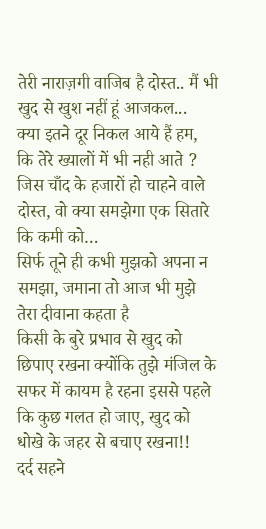तेरी नाराज़गी वाजिब है दोस्त.. मैं भी खुद से खुश नहीं हूं आजकल...
क्या इतने दूर निकल आये हैं हम, कि तेरे ख्यालों में भी नही आते ?
जिस चाँद के हजारों हो चाहने वाले दोस्त, वो क्या समझेगा एक सितारे कि कमी को…
सिर्फ तूने ही कभी मुझको अपना न समझा, जमाना तो आज भी मुझे तेरा दीवाना कहता है
किसी के बुरे प्रभाव से खुद को छिपाए रखना क्योंकि तुझे मंजिल के सफर में कायम है रहना इससे पहले कि कुछ गलत हो जाए, खुद को धोखे के जहर से बचाए रखना!!
दर्द सहने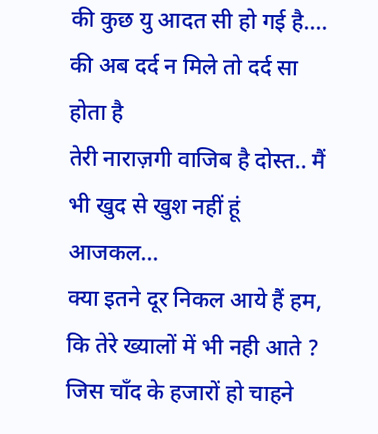की कुछ यु आदत सी हो गई है.... की अब दर्द न मिले तो दर्द सा होता है
तेरी नाराज़गी वाजिब है दोस्त.. मैं भी खुद से खुश नहीं हूं आजकल...
क्या इतने दूर निकल आये हैं हम, कि तेरे ख्यालों में भी नही आते ?
जिस चाँद के हजारों हो चाहने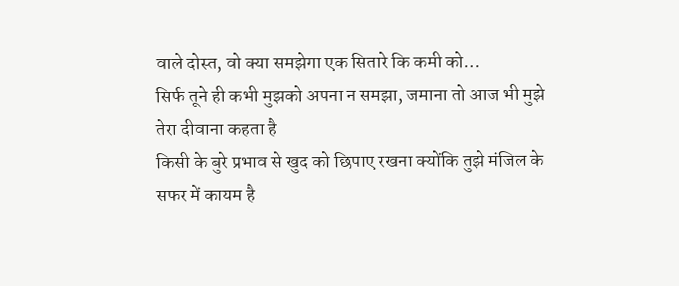वाले दोस्त, वो क्या समझेगा एक सितारे कि कमी को…
सिर्फ तूने ही कभी मुझको अपना न समझा, जमाना तो आज भी मुझे तेरा दीवाना कहता है
किसी के बुरे प्रभाव से खुद को छिपाए रखना क्योंकि तुझे मंजिल के सफर में कायम है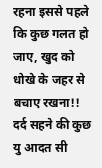रहना इससे पहले कि कुछ गलत हो जाए, खुद को धोखे के जहर से बचाए रखना!!
दर्द सहने की कुछ यु आदत सी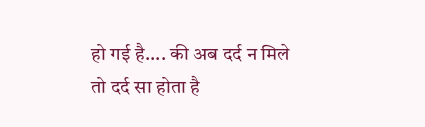हो गई है.... की अब दर्द न मिले तो दर्द सा होता है